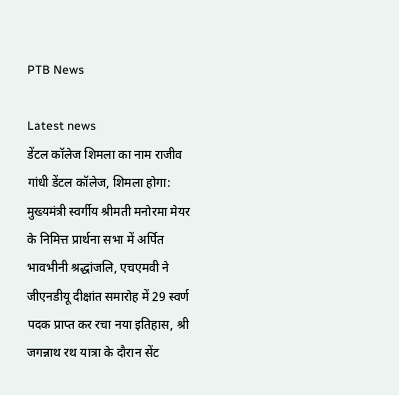PTB News

Latest news
डेंटल कॉलेज शिमला का नाम राजीव गांधी डेंटल कॉलेज, शिमला होगा: मुख्यमंत्री स्वर्गीय श्रीमती मनोरमा मेयर के निमित्त प्रार्थना सभा में अर्पित भावभीनी श्रद्धांजलि, एचएमवी ने जीएनडीयू दीक्षांत समारोह में 29 स्वर्ण पदक प्राप्त कर रचा नया इतिहास, श्री जगन्नाथ रथ यात्रा के दौरान सेंट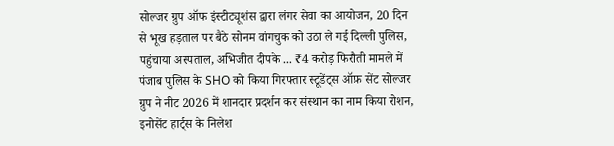सोल्जर ग्रुप ऑफ इंस्टीट्यूशंस द्वारा लंगर सेवा का आयोजन, 20 दिन से भूख हड़ताल पर बैठे सोनम वांगचुक को उठा ले गई दिल्ली पुलिस, पहुंचाया अस्पताल, अभिजीत दीपके ... ₹4 करोड़ फिरौती मामले में पंजाब पुलिस के SHO को किया गिरफ्तार स्टूडेंट्स ऑफ़ सेंट सोल्जर ग्रुप ने नीट 2026 में शानदार प्रदर्शन कर संस्थान का नाम किया रोशन, इनोसेंट हार्ट्स के निलेश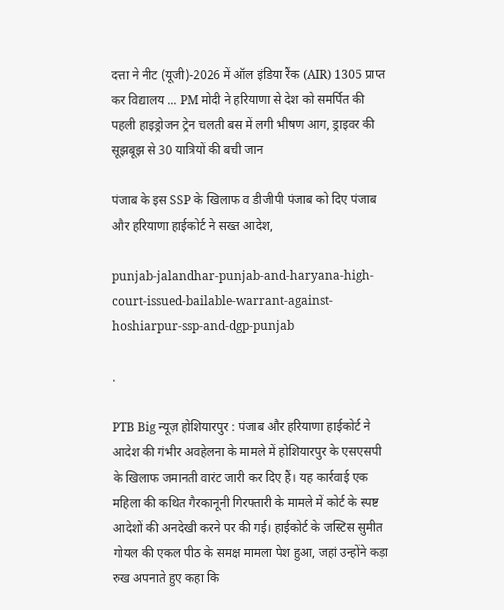दत्ता ने नीट (यूजी)-2026 में ऑल इंडिया रैंक (AIR) 1305 प्राप्त कर विद्यालय ... PM मोदी ने हरियाणा से देश को समर्पित की पहली हाइड्रोजन ट्रेन चलती बस में लगी भीषण आग, ड्राइवर की सूझबूझ से 30 यात्रियों की बची जान

पंजाब के इस SSP के खिलाफ व डीजीपी पंजाब को दिए पंजाब और हरियाणा हाईकोर्ट ने सख्त आदेश,

punjab-jalandhar-punjab-and-haryana-high-court-issued-bailable-warrant-against-hoshiarpur-ssp-and-dgp-punjab

.

PTB Big न्यूज़ होशियारपुर : पंजाब और हरियाणा हाईकोर्ट ने आदेश की गंभीर अवहेलना के मामले में होशियारपुर के एसएसपी के खिलाफ जमानती वारंट जारी कर दिए हैं। यह कार्रवाई एक महिला की कथित गैरकानूनी गिरफ्तारी के मामले में कोर्ट के स्पष्ट आदेशों की अनदेखी करने पर की गई। हाईकोर्ट के जस्टिस सुमीत गोयल की एकल पीठ के समक्ष मामला पेश हुआ, जहां उन्होंने कड़ा रुख अपनाते हुए कहा कि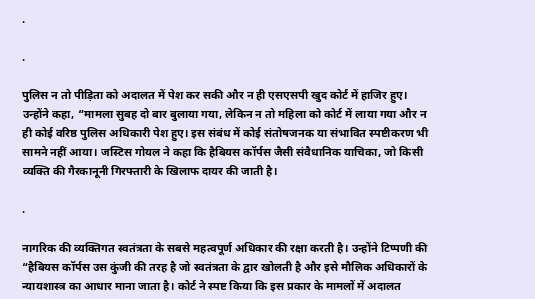.

.

पुलिस न तो पीड़िता को अदालत में पेश कर सकी और न ही एसएसपी खुद कोर्ट में हाजिर हुए। उन्होंने कहा, “मामला सुबह दो बार बुलाया गया, लेकिन न तो महिला को कोर्ट में लाया गया और न ही कोई वरिष्ठ पुलिस अधिकारी पेश हुए। इस संबंध में कोई संतोषजनक या संभावित स्पष्टीकरण भी सामने नहीं आया। जस्टिस गोयल ने कहा कि हैबियस कॉर्पस जैसी संवैधानिक याचिका, जो किसी व्यक्ति की गैरकानूनी गिरफ्तारी के खिलाफ दायर की जाती है।

.

नागरिक की व्यक्तिगत स्वतंत्रता के सबसे महत्वपूर्ण अधिकार की रक्षा करती है। उन्होंने टिप्पणी की “हैबियस कॉर्पस उस कुंजी की तरह है जो स्वतंत्रता के द्वार खोलती है और इसे मौलिक अधिकारों के न्यायशास्त्र का आधार माना जाता है। कोर्ट ने स्पष्ट किया कि इस प्रकार के मामलों में अदालत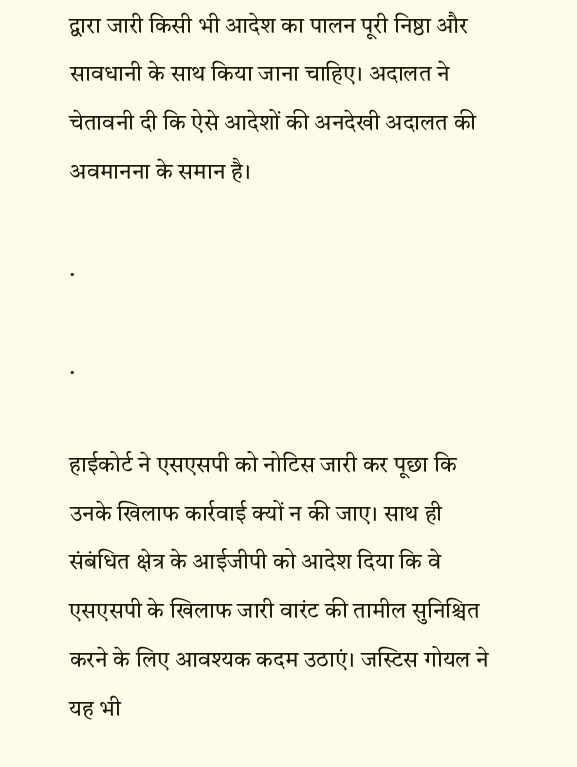द्वारा जारी किसी भी आदेश का पालन पूरी निष्ठा और सावधानी के साथ किया जाना चाहिए। अदालत ने चेतावनी दी कि ऐसे आदेशों की अनदेखी अदालत की अवमानना के समान है।

.

.

हाईकोर्ट ने एसएसपी को नोटिस जारी कर पूछा कि उनके खिलाफ कार्रवाई क्यों न की जाए। साथ ही संबंधित क्षेत्र के आईजीपी को आदेश दिया कि वे एसएसपी के खिलाफ जारी वारंट की तामील सुनिश्चित करने के लिए आवश्यक कदम उठाएं। जस्टिस गोयल ने यह भी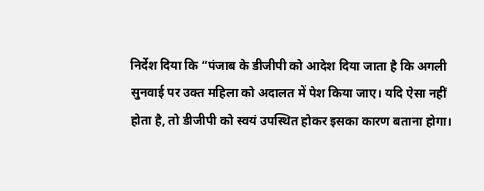निर्देश दिया कि “पंजाब के डीजीपी को आदेश दिया जाता है कि अगली सुनवाई पर उक्त महिला को अदालत में पेश किया जाए। यदि ऐसा नहीं होता है, तो डीजीपी को स्वयं उपस्थित होकर इसका कारण बताना होगा।